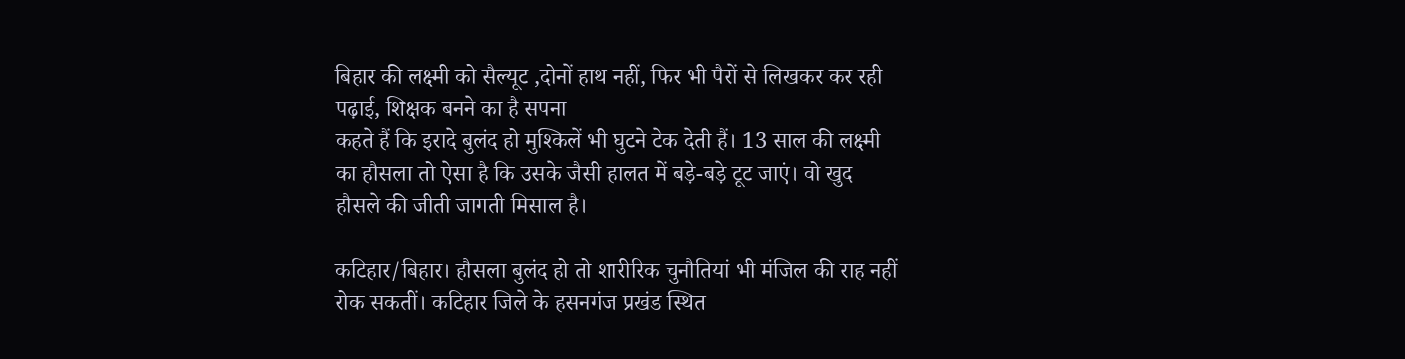बिहार की लक्ष्मी को सैल्यूट ,दोनों हाथ नहीं, फिर भी पैरों से लिखकर कर रही पढ़ाई, शिक्षक बनने का है सपना
कहते हैं कि इरादे बुलंद हो मुश्किलें भी घुटने टेक देती हैं। 13 साल की लक्ष्मी का हौसला तो ऐसा है कि उसके जैसी हालत में बड़े-बड़े टूट जाएं। वो खुद हौसले की जीती जागती मिसाल है।

कटिहार/बिहार। हौसला बुलंद हो तो शारीरिक चुनौतियां भी मंजिल की राह नहीं रोक सकतीं। कटिहार जिले के हसनगंज प्रखंड स्थित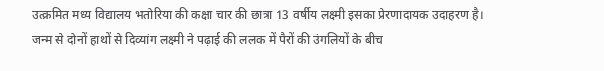उत्क्रमित मध्य विद्यालय भतोरिया की कक्षा चार की छात्रा 13 वर्षीय लक्ष्मी इसका प्रेरणादायक उदाहरण है। जन्म से दोनों हाथों से दिव्यांग लक्ष्मी ने पढ़ाई की ललक में पैरों की उंगलियों के बीच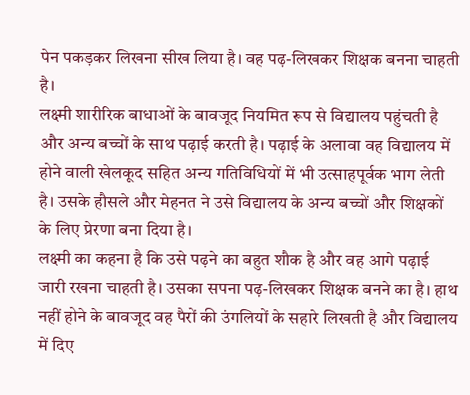पेन पकड़कर लिखना सीख लिया है। वह पढ़-लिखकर शिक्षक बनना चाहती है।
लक्ष्मी शारीरिक बाधाओं के बावजूद नियमित रूप से विद्यालय पहुंचती है और अन्य बच्चों के साथ पढ़ाई करती है। पढ़ाई के अलावा वह विद्यालय में होने वाली खेलकूद सहित अन्य गतिविधियों में भी उत्साहपूर्वक भाग लेती है। उसके हौसले और मेहनत ने उसे विद्यालय के अन्य बच्चों और शिक्षकों के लिए प्रेरणा बना दिया है।
लक्ष्मी का कहना है कि उसे पढ़ने का बहुत शौक है और वह आगे पढ़ाई जारी रखना चाहती है। उसका सपना पढ़-लिखकर शिक्षक बनने का है। हाथ नहीं होने के बावजूद वह पैरों की उंगलियों के सहारे लिखती है और विद्यालय में दिए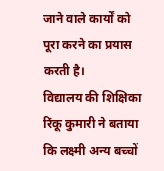जाने वाले कार्यों को पूरा करने का प्रयास करती है।
विद्यालय की शिक्षिका रिंकू कुमारी ने बताया कि लक्ष्मी अन्य बच्चों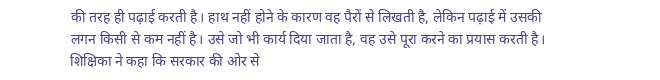की तरह ही पढ़ाई करती है। हाथ नहीं होने के कारण वह पैरों से लिखती है, लेकिन पढ़ाई में उसकी लगन किसी से कम नहीं है। उसे जो भी कार्य दिया जाता है, वह उसे पूरा करने का प्रयास करती है। शिक्षिका ने कहा कि सरकार की ओर से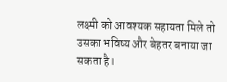लक्ष्मी को आवश्यक सहायता मिले तो उसका भविष्य और बेहतर बनाया जा सकता है।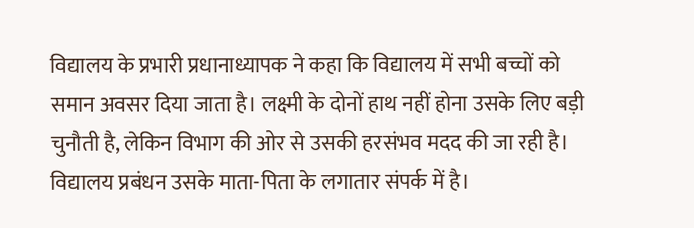विद्यालय के प्रभारी प्रधानाध्यापक ने कहा कि विद्यालय में सभी बच्चों को समान अवसर दिया जाता है। लक्ष्मी के दोनों हाथ नहीं होना उसके लिए बड़ी चुनौती है, लेकिन विभाग की ओर से उसकी हरसंभव मदद की जा रही है। विद्यालय प्रबंधन उसके माता-पिता के लगातार संपर्क में है।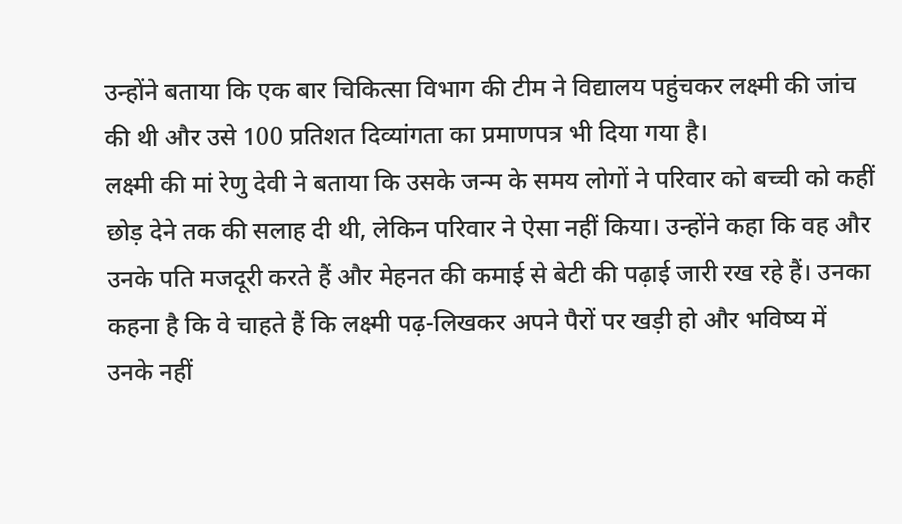उन्होंने बताया कि एक बार चिकित्सा विभाग की टीम ने विद्यालय पहुंचकर लक्ष्मी की जांच की थी और उसे 100 प्रतिशत दिव्यांगता का प्रमाणपत्र भी दिया गया है।
लक्ष्मी की मां रेणु देवी ने बताया कि उसके जन्म के समय लोगों ने परिवार को बच्ची को कहीं छोड़ देने तक की सलाह दी थी, लेकिन परिवार ने ऐसा नहीं किया। उन्होंने कहा कि वह और उनके पति मजदूरी करते हैं और मेहनत की कमाई से बेटी की पढ़ाई जारी रख रहे हैं। उनका कहना है कि वे चाहते हैं कि लक्ष्मी पढ़-लिखकर अपने पैरों पर खड़ी हो और भविष्य में उनके नहीं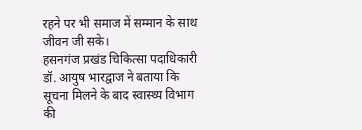रहने पर भी समाज में सम्मान के साथ जीवन जी सके।
हसनगंज प्रखंड चिकित्सा पदाधिकारी डॉ. आयुष भारद्वाज ने बताया कि सूचना मिलने के बाद स्वास्थ्य विभाग की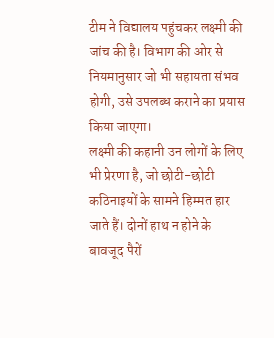टीम ने विद्यालय पहुंचकर लक्ष्मी की जांच की है। विभाग की ओर से नियमानुसार जो भी सहायता संभव होगी, उसे उपलब्ध कराने का प्रयास किया जाएगा।
लक्ष्मी की कहानी उन लोगों के लिए भी प्रेरणा है, जो छोटी-छोटी कठिनाइयों के सामने हिम्मत हार जाते हैं। दोनों हाथ न होने के बावजूद पैरों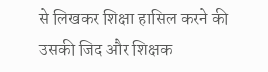से लिखकर शिक्षा हासिल करने की उसकी जिद और शिक्षक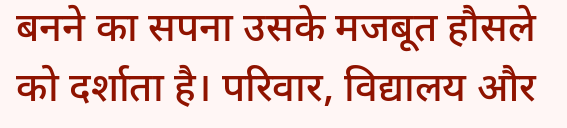बनने का सपना उसके मजबूत हौसले को दर्शाता है। परिवार, विद्यालय और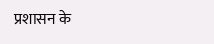प्रशासन के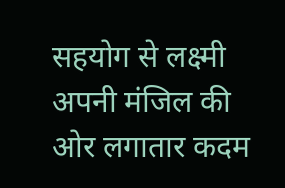सहयोग से लक्ष्मी अपनी मंजिल की ओर लगातार कदम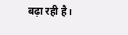बढ़ा रही है।